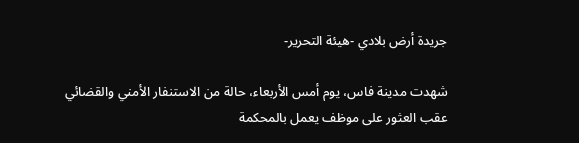جريدة أرض بلادي -هيئة التحرير-

شهدت مدينة فاس، يوم أمس الأربعاء، حالة من الاستنفار الأمني والقضائي عقب العثور على موظف يعمل بالمحكمة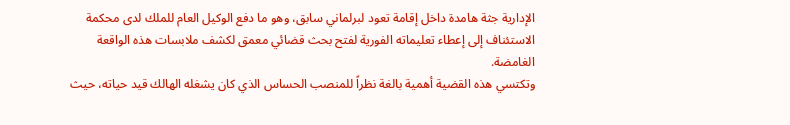الإدارية جثة هامدة داخل إقامة تعود لبرلماني سابق، وهو ما دفع الوكيل العام للملك لدى محكمة الاستئناف إلى إعطاء تعليماته الفورية لفتح بحث قضائي معمق لكشف ملابسات هذه الواقعة الغامضة.
وتكتسي هذه القضية أهمية بالغة نظراً للمنصب الحساس الذي كان يشغله الهالك قيد حياته، حيث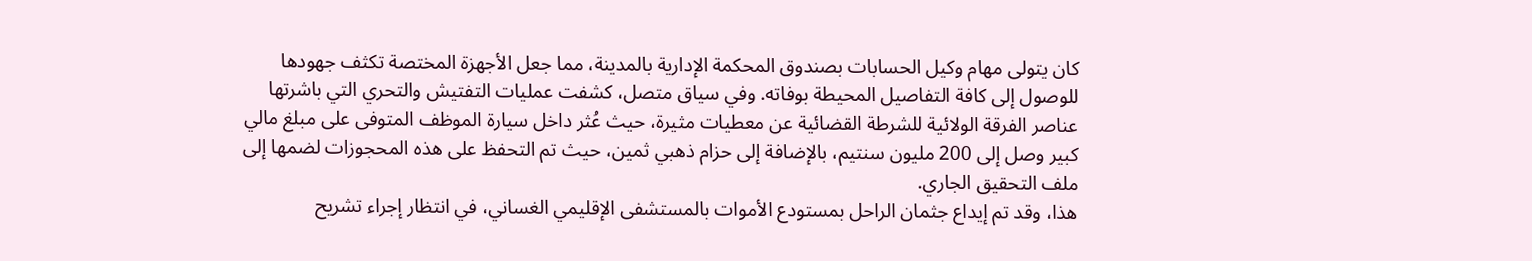كان يتولى مهام وكيل الحسابات بصندوق المحكمة الإدارية بالمدينة، مما جعل الأجهزة المختصة تكثف جهودها للوصول إلى كافة التفاصيل المحيطة بوفاته. وفي سياق متصل، كشفت عمليات التفتيش والتحري التي باشرتها عناصر الفرقة الولائية للشرطة القضائية عن معطيات مثيرة، حيث عُثر داخل سيارة الموظف المتوفى على مبلغ مالي كبير وصل إلى 200 مليون سنتيم، بالإضافة إلى حزام ذهبي ثمين، حيث تم التحفظ على هذه المحجوزات لضمها إلى ملف التحقيق الجاري.
هذا، وقد تم إيداع جثمان الراحل بمستودع الأموات بالمستشفى الإقليمي الغساني، في انتظار إجراء تشريح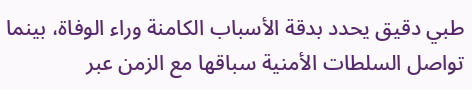طبي دقيق يحدد بدقة الأسباب الكامنة وراء الوفاة، بينما تواصل السلطات الأمنية سباقها مع الزمن عبر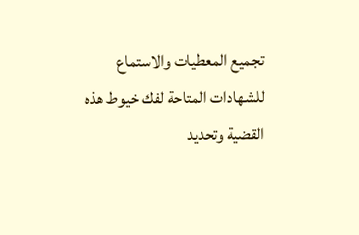تجميع المعطيات والاستماع للشهادات المتاحة لفك خيوط هذه القضية وتحديد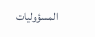المسؤوليات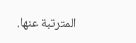المترتبة عنها.